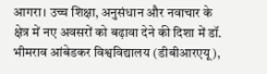आगरा। उच्च शिक्षा, अनुसंधान और नवाचार के क्षेत्र में नए अवसरों को बढ़ावा देने की दिशा में डॉ. भीमराव आंबेडकर विश्वविद्यालय (डीबीआरएयू),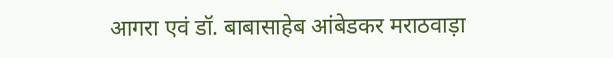आगरा एवं डॉ. बाबासाहेब आंबेडकर मराठवाड़ा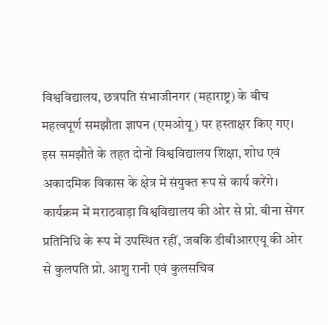विश्वविद्यालय, छत्रपति संभाजीनगर (महाराष्ट्र) के बीच महत्वपूर्ण समझौता ज्ञापन (एमओयू) पर हस्ताक्षर किए गए।
इस समझौते के तहत दोनों विश्वविद्यालय शिक्षा, शोध एवं अकादमिक विकास के क्षेत्र में संयुक्त रूप से कार्य करेंगे। कार्यक्रम में मराठवाड़ा विश्वविद्यालय की ओर से प्रो. बीना सेंगर प्रतिनिधि के रूप में उपस्थित रहीं, जबकि डीबीआरएयू की ओर से कुलपति प्रो. आशु रानी एवं कुलसचिव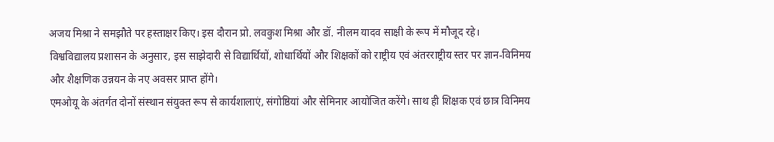अजय मिश्रा ने समझौते पर हस्ताक्षर किए। इस दौरान प्रो. लवकुश मिश्रा और डॉ. नीलम यादव साक्षी के रूप में मौजूद रहे।
विश्वविद्यालय प्रशासन के अनुसार, इस साझेदारी से विद्यार्थियों, शोधार्थियों और शिक्षकों को राष्ट्रीय एवं अंतरराष्ट्रीय स्तर पर ज्ञान-विनिमय और शैक्षणिक उन्नयन के नए अवसर प्राप्त होंगे।
एमओयू के अंतर्गत दोनों संस्थान संयुक्त रूप से कार्यशालाएं, संगोष्ठियां और सेमिनार आयोजित करेंगे। साथ ही शिक्षक एवं छात्र विनिमय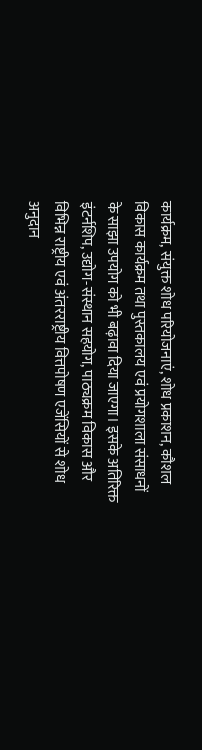कार्यक्रम, संयुक्त शोध परियोजनाएं, शोध प्रकाशन, कौशल विकास कार्यक्रम तथा पुस्तकालय एवं प्रयोगशाला संसाधनों के साझा उपयोग को भी बढ़ावा दिया जाएगा। इसके अतिरिक्त इंटर्नशिप, उद्योग-संस्थान सहयोग, पाठ्यक्रम विकास और विभिन्न राष्ट्रीय एवं अंतरराष्ट्रीय वित्तपोषण एजेंसियों से शोध अनुदान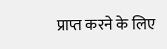प्राप्त करने के लिए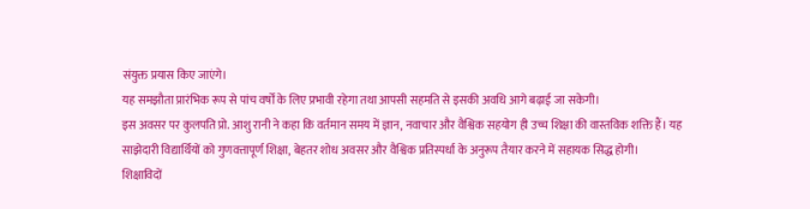संयुक्त प्रयास किए जाएंगे।
यह समझौता प्रारंभिक रूप से पांच वर्षों के लिए प्रभावी रहेगा तथा आपसी सहमति से इसकी अवधि आगे बढ़ाई जा सकेगी।
इस अवसर पर कुलपति प्रो. आशु रानी ने कहा कि वर्तमान समय में ज्ञान, नवाचार और वैश्विक सहयोग ही उच्च शिक्षा की वास्तविक शक्ति हैं। यह साझेदारी विद्यार्थियों को गुणवत्तापूर्ण शिक्षा, बेहतर शोध अवसर और वैश्विक प्रतिस्पर्धा के अनुरूप तैयार करने में सहायक सिद्ध होगी।
शिक्षाविदों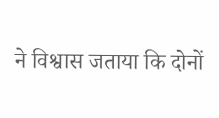ने विश्वास जताया कि दोनों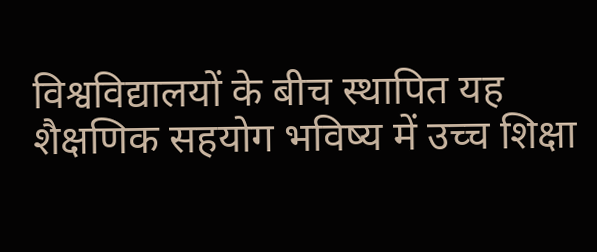विश्वविद्यालयों के बीच स्थापित यह शैक्षणिक सहयोग भविष्य में उच्च शिक्षा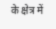के क्षेत्र में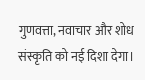गुणवत्ता, नवाचार और शोध संस्कृति को नई दिशा देगा।